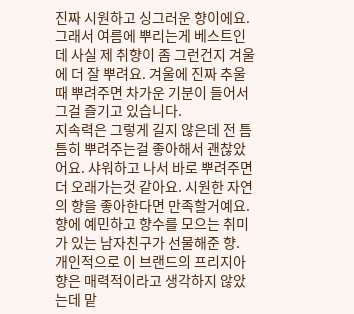진짜 시원하고 싱그러운 향이에요. 그래서 여름에 뿌리는게 베스트인데 사실 제 취향이 좀 그런건지 겨울에 더 잘 뿌려요. 겨울에 진짜 추울때 뿌려주면 차가운 기분이 들어서 그걸 즐기고 있습니다.
지속력은 그렇게 길지 않은데 전 틈틈히 뿌려주는걸 좋아해서 괜찮았어요. 샤워하고 나서 바로 뿌려주면 더 오래가는것 같아요. 시원한 자연의 향을 좋아한다면 만족할거예요.
향에 예민하고 향수를 모으는 취미가 있는 남자친구가 선물해준 향.
개인적으로 이 브랜드의 프리지아 향은 매력적이라고 생각하지 않았는데 맡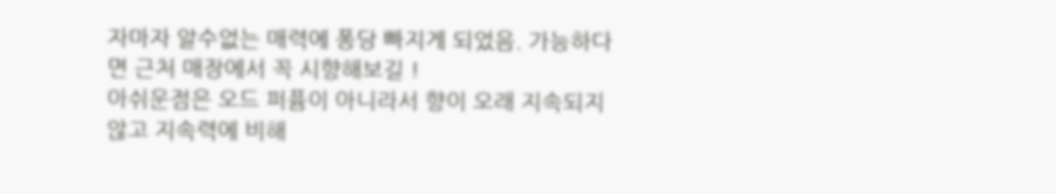자마자 알수없는 매력에 퐁당 빠지게 되었음. 가능하다면 근처 매장에서 꼭 시향해보길 !
아쉬운점은 오드 퍼퓸이 아니라서 향이 오래 지속되지 않고 지속력에 비해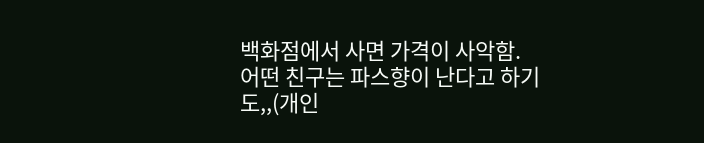백화점에서 사면 가격이 사악함.
어떤 친구는 파스향이 난다고 하기도,,(개인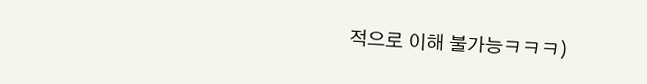적으로 이해 불가능ㅋㅋㅋ)